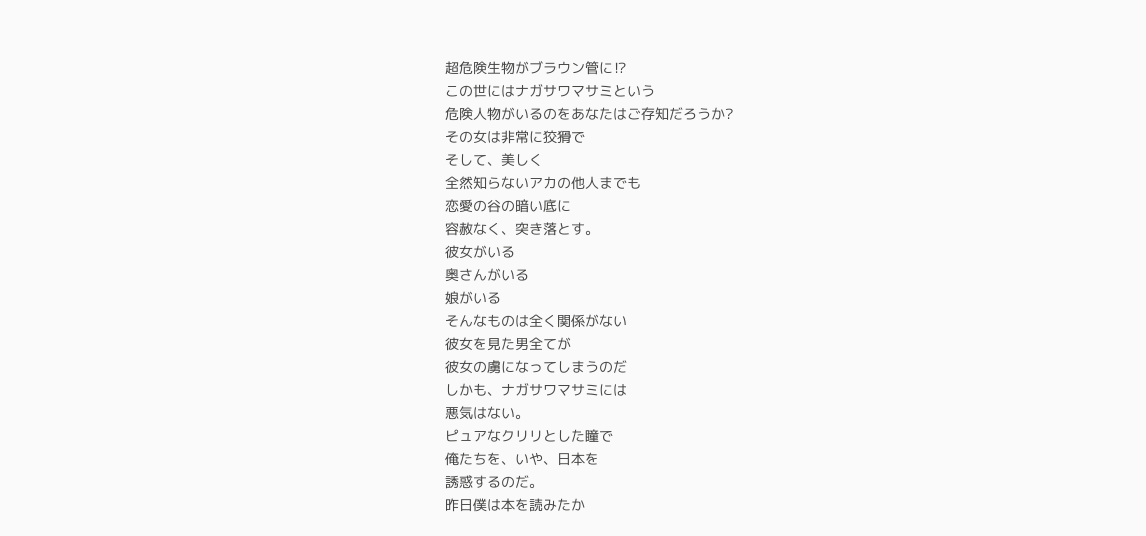超危険生物がブラウン管に⁉
この世にはナガサワマサミという
危険人物がいるのをあなたはご存知だろうか?
その女は非常に狡猾で
そして、美しく
全然知らないアカの他人までも
恋愛の谷の暗い底に
容赦なく、突き落とす。
彼女がいる
奥さんがいる
娘がいる
そんなものは全く関係がない
彼女を見た男全てが
彼女の虜になってしまうのだ
しかも、ナガサワマサミには
悪気はない。
ピュアなクリリとした瞳で
俺たちを、いや、日本を
誘惑するのだ。
昨日僕は本を読みたか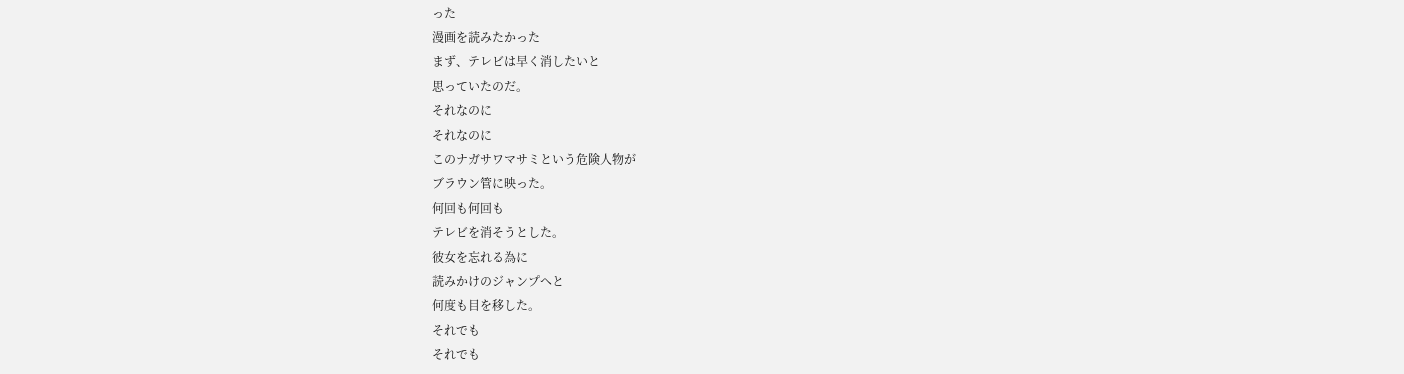った
漫画を読みたかった
まず、テレビは早く消したいと
思っていたのだ。
それなのに
それなのに
このナガサワマサミという危険人物が
ブラウン管に映った。
何回も何回も
テレビを消そうとした。
彼女を忘れる為に
読みかけのジャンプへと
何度も目を移した。
それでも
それでも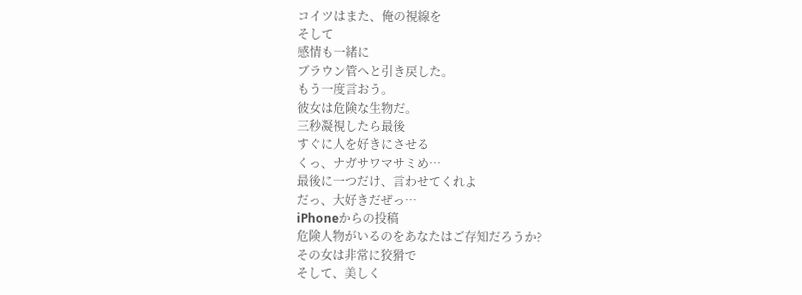コイツはまた、俺の視線を
そして
感情も一緒に
ブラウン管へと引き戻した。
もう一度言おう。
彼女は危険な生物だ。
三秒凝視したら最後
すぐに人を好きにさせる
くっ、ナガサワマサミめ…
最後に一つだけ、言わせてくれよ
だっ、大好きだぜっ…
iPhoneからの投稿
危険人物がいるのをあなたはご存知だろうか?
その女は非常に狡猾で
そして、美しく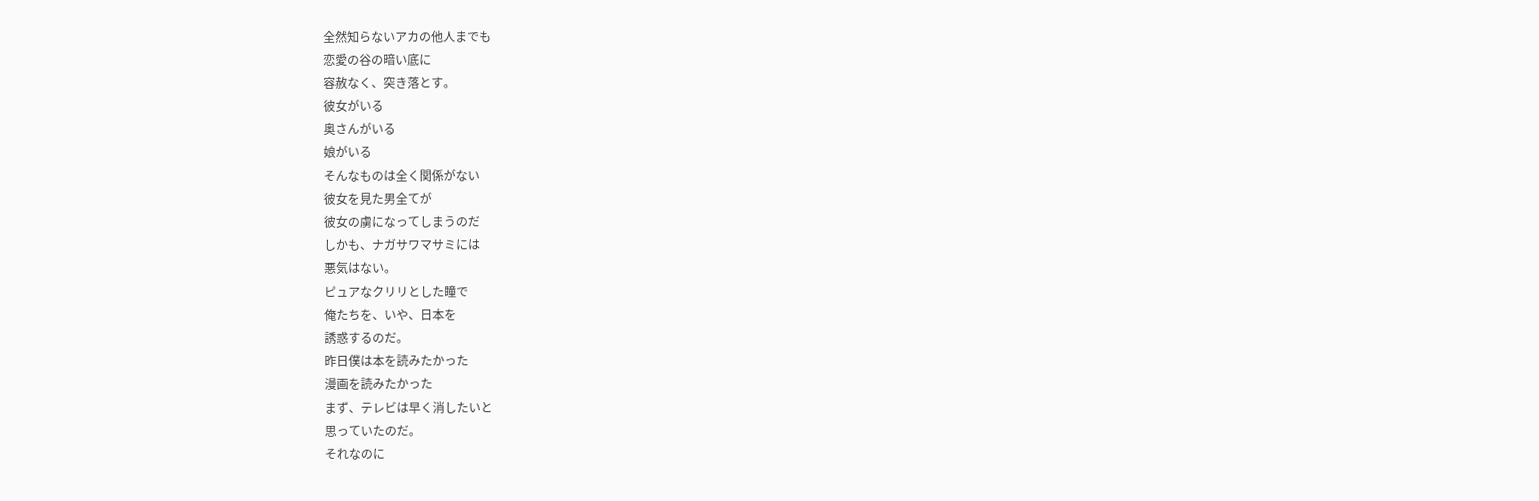全然知らないアカの他人までも
恋愛の谷の暗い底に
容赦なく、突き落とす。
彼女がいる
奥さんがいる
娘がいる
そんなものは全く関係がない
彼女を見た男全てが
彼女の虜になってしまうのだ
しかも、ナガサワマサミには
悪気はない。
ピュアなクリリとした瞳で
俺たちを、いや、日本を
誘惑するのだ。
昨日僕は本を読みたかった
漫画を読みたかった
まず、テレビは早く消したいと
思っていたのだ。
それなのに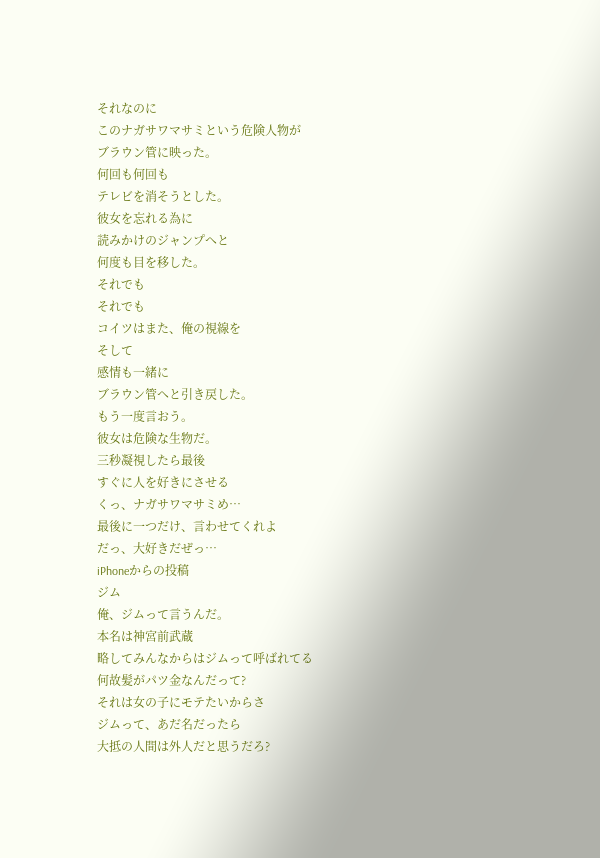それなのに
このナガサワマサミという危険人物が
ブラウン管に映った。
何回も何回も
テレビを消そうとした。
彼女を忘れる為に
読みかけのジャンプへと
何度も目を移した。
それでも
それでも
コイツはまた、俺の視線を
そして
感情も一緒に
ブラウン管へと引き戻した。
もう一度言おう。
彼女は危険な生物だ。
三秒凝視したら最後
すぐに人を好きにさせる
くっ、ナガサワマサミめ…
最後に一つだけ、言わせてくれよ
だっ、大好きだぜっ…
iPhoneからの投稿
ジム
俺、ジムって言うんだ。
本名は神宮前武蔵
略してみんなからはジムって呼ばれてる
何故髪がパツ金なんだって?
それは女の子にモテたいからさ
ジムって、あだ名だったら
大抵の人間は外人だと思うだろ?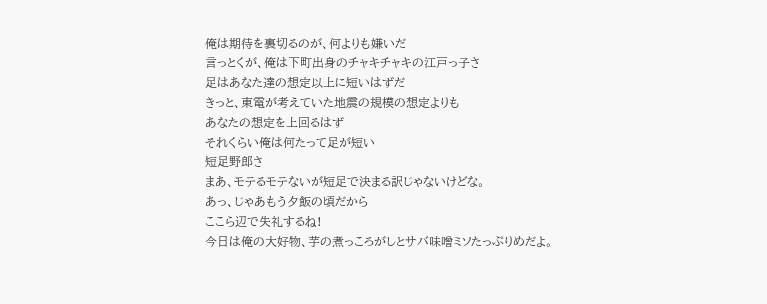俺は期待を裏切るのが、何よりも嫌いだ
言っとくが、俺は下町出身のチャキチャキの江戸っ子さ
足はあなた達の想定以上に短いはずだ
きっと、東電が考えていた地震の規模の想定よりも
あなたの想定を上回るはず
それくらい俺は何たって足が短い
短足野郎さ
まあ、モテるモテないが短足で決まる訳じゃないけどな。
あっ、じゃあもう夕飯の頃だから
ここら辺で失礼するね!
今日は俺の大好物、芋の煮っころがしとサバ味噌ミソたっぷりめだよ。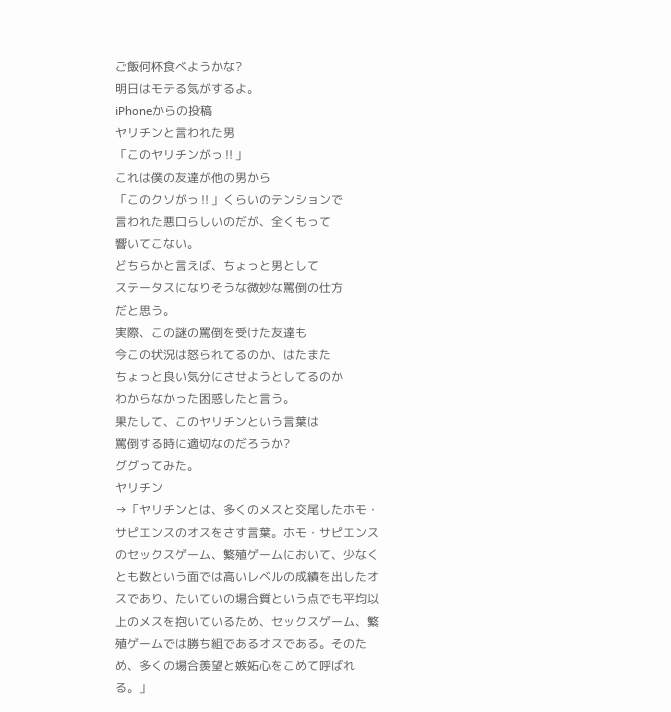ご飯何杯食べようかな?
明日はモテる気がするよ。
iPhoneからの投稿
ヤリチンと言われた男
「このヤリチンがっ‼」
これは僕の友達が他の男から
「このクソがっ‼」くらいのテンションで
言われた悪口らしいのだが、全くもって
響いてこない。
どちらかと言えば、ちょっと男として
ステータスになりそうな微妙な罵倒の仕方
だと思う。
実際、この謎の罵倒を受けた友達も
今この状況は怒られてるのか、はたまた
ちょっと良い気分にさせようとしてるのか
わからなかった困惑したと言う。
果たして、このヤリチンという言葉は
罵倒する時に適切なのだろうか?
ググってみた。
ヤリチン
→「ヤリチンとは、多くのメスと交尾したホモ・サピエンスのオスをさす言葉。ホモ・サピエンスのセックスゲーム、繁殖ゲームにおいて、少なくとも数という面では高いレベルの成績を出したオスであり、たいていの場合質という点でも平均以上のメスを抱いているため、セックスゲーム、繁殖ゲームでは勝ち組であるオスである。そのため、多くの場合羨望と嫉妬心をこめて呼ばれる。」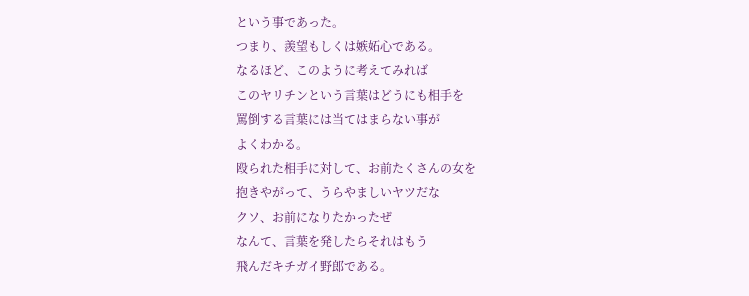という事であった。
つまり、羨望もしくは嫉妬心である。
なるほど、このように考えてみれば
このヤリチンという言葉はどうにも相手を
罵倒する言葉には当てはまらない事が
よくわかる。
殴られた相手に対して、お前たくさんの女を
抱きやがって、うらやましいヤツだな
クソ、お前になりたかったぜ
なんて、言葉を発したらそれはもう
飛んだキチガイ野郎である。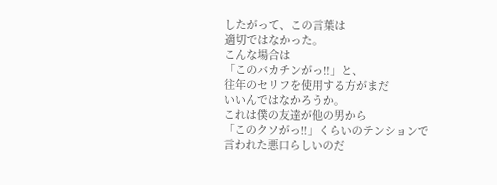したがって、この言葉は
適切ではなかった。
こんな場合は
「このバカチンがっ‼」と、
往年のセリフを使用する方がまだ
いいんではなかろうか。
これは僕の友達が他の男から
「このクソがっ‼」くらいのテンションで
言われた悪口らしいのだ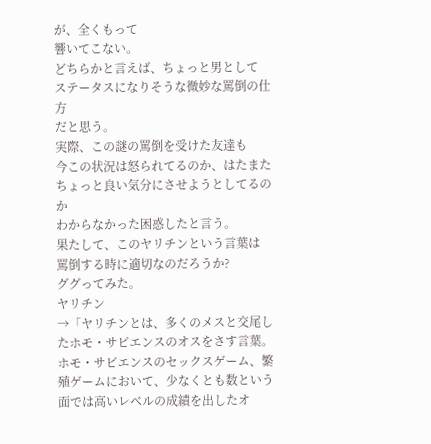が、全くもって
響いてこない。
どちらかと言えば、ちょっと男として
ステータスになりそうな微妙な罵倒の仕方
だと思う。
実際、この謎の罵倒を受けた友達も
今この状況は怒られてるのか、はたまた
ちょっと良い気分にさせようとしてるのか
わからなかった困惑したと言う。
果たして、このヤリチンという言葉は
罵倒する時に適切なのだろうか?
ググってみた。
ヤリチン
→「ヤリチンとは、多くのメスと交尾したホモ・サピエンスのオスをさす言葉。ホモ・サピエンスのセックスゲーム、繁殖ゲームにおいて、少なくとも数という面では高いレベルの成績を出したオ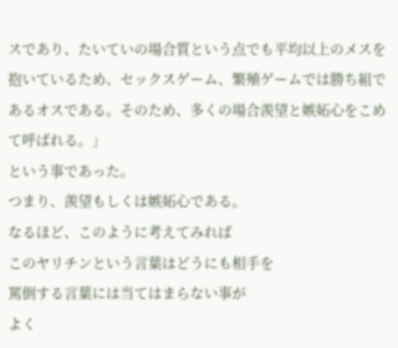スであり、たいていの場合質という点でも平均以上のメスを抱いているため、セックスゲーム、繁殖ゲームでは勝ち組であるオスである。そのため、多くの場合羨望と嫉妬心をこめて呼ばれる。」
という事であった。
つまり、羨望もしくは嫉妬心である。
なるほど、このように考えてみれば
このヤリチンという言葉はどうにも相手を
罵倒する言葉には当てはまらない事が
よく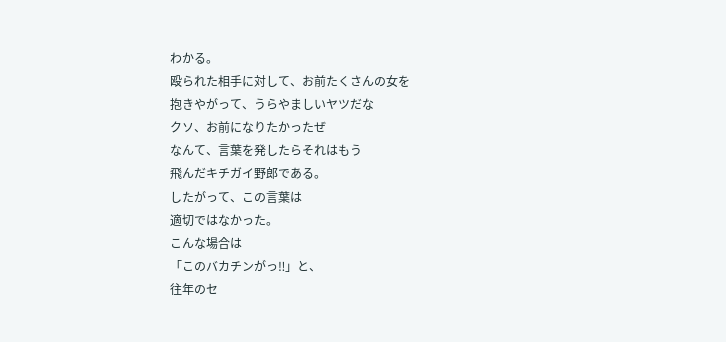わかる。
殴られた相手に対して、お前たくさんの女を
抱きやがって、うらやましいヤツだな
クソ、お前になりたかったぜ
なんて、言葉を発したらそれはもう
飛んだキチガイ野郎である。
したがって、この言葉は
適切ではなかった。
こんな場合は
「このバカチンがっ‼」と、
往年のセ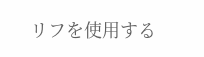リフを使用する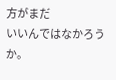方がまだ
いいんではなかろうか。